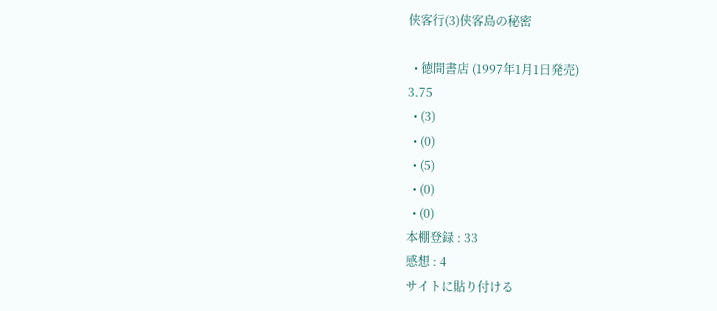侠客行(3)侠客島の秘密

  • 徳間書店 (1997年1月1日発売)
3.75
  • (3)
  • (0)
  • (5)
  • (0)
  • (0)
本棚登録 : 33
感想 : 4
サイトに貼り付ける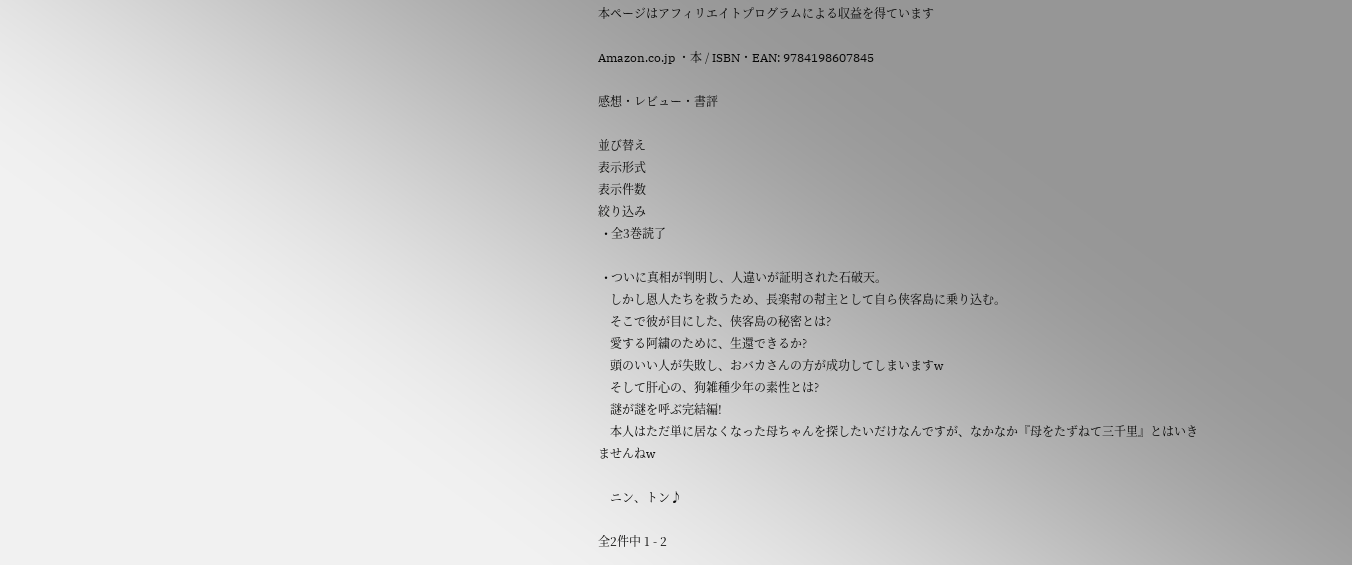本ページはアフィリエイトプログラムによる収益を得ています

Amazon.co.jp ・本 / ISBN・EAN: 9784198607845

感想・レビュー・書評

並び替え
表示形式
表示件数
絞り込み
  • 全3巻読了

  • ついに真相が判明し、人違いが証明された石破天。
    しかし恩人たちを救うため、長楽幇の幇主として自ら侠客島に乗り込む。
    そこで彼が目にした、侠客島の秘密とは?
    愛する阿繍のために、生還できるか?
    頭のいい人が失敗し、おバカさんの方が成功してしまいますw
    そして肝心の、狗雑種少年の素性とは?
    謎が謎を呼ぶ完結編!
    本人はただ単に居なくなった母ちゃんを探したいだけなんですが、なかなか『母をたずねて三千里』とはいきませんねw

    ニン、トン♪

全2件中 1 - 2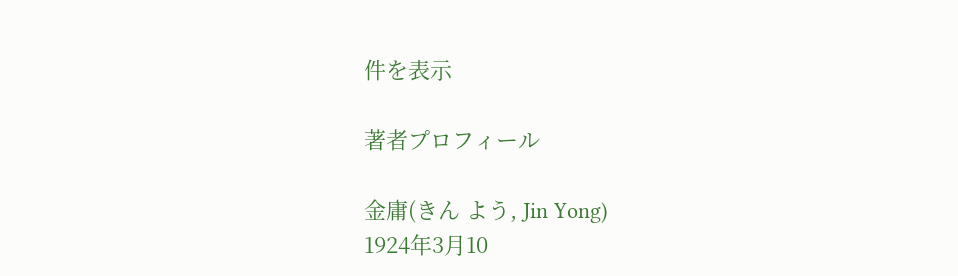件を表示

著者プロフィール

金庸(きん よう, Jin Yong)
1924年3月10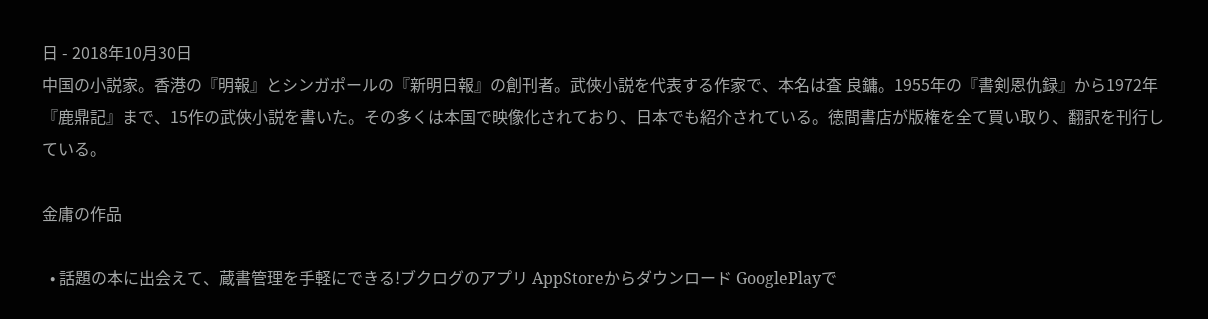日 - 2018年10月30日
中国の小説家。香港の『明報』とシンガポールの『新明日報』の創刊者。武俠小説を代表する作家で、本名は査 良鏞。1955年の『書剣恩仇録』から1972年『鹿鼎記』まで、15作の武俠小説を書いた。その多くは本国で映像化されており、日本でも紹介されている。徳間書店が版権を全て買い取り、翻訳を刊行している。

金庸の作品

  • 話題の本に出会えて、蔵書管理を手軽にできる!ブクログのアプリ AppStoreからダウンロード GooglePlayで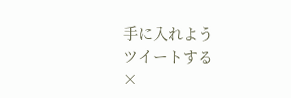手に入れよう
ツイートする
×